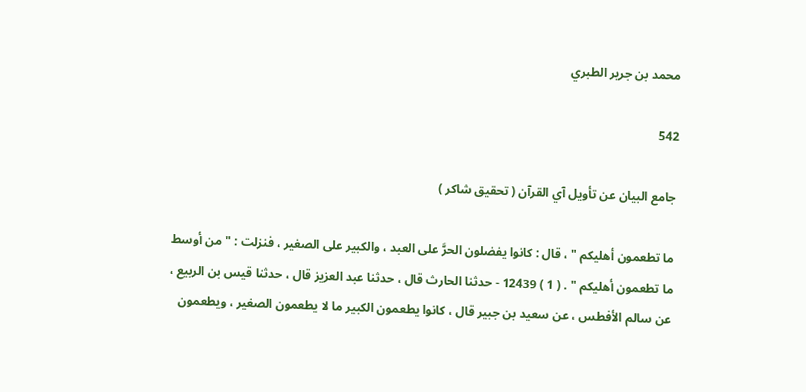محمد بن جرير الطبري

542

جامع البيان عن تأويل آي القرآن ( تحقيق شاكر )

ما تطعمون أهليكم " ، قال : كانوا يفضلون الحرَّ على العبد ، والكبير على الصغير ، فنزلت : " من أوسط ما تطعمون أهليكم " . ( 1 ) 12439 - حدثنا الحارث قال ، حدثنا عبد العزيز قال ، حدثنا قيس بن الربيع ، عن سالم الأفطس ، عن سعيد بن جبير قال ، كانوا يطعمون الكبير ما لا يطعمون الصغير ، ويطعمون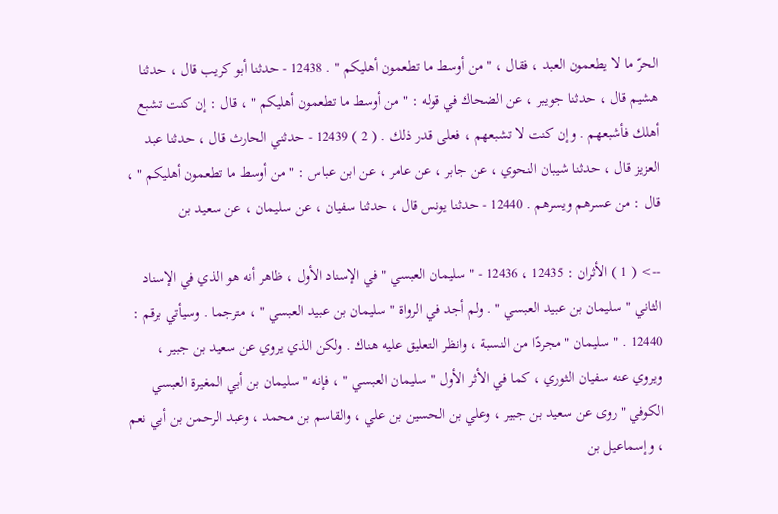الحرّ ما لا يطعمون العبد ، فقال ، " من أوسط ما تطعمون أهليكم " . 12438 - حدثنا أبو كريب قال ، حدثنا هشيم قال ، حدثنا جويبر ، عن الضحاك في قوله : " من أوسط ما تطعمون أهليكم " ، قال : إن كنت تشبع أهلك فأشبعهم . وإن كنت لا تشبعهم ، فعلى قدر ذلك . ( 2 ) 12439 - حدثني الحارث قال ، حدثنا عبد العزيز قال ، حدثنا شيبان النحوي ، عن جابر ، عن عامر ، عن ابن عباس : " من أوسط ما تطعمون أهليكم " ، قال : من عسرهم ويسرهم . 12440 - حدثنا يونس قال ، حدثنا سفيان ، عن سليمان ، عن سعيد بن

--> ( 1 ) الأثران : 12435 ، 12436 - " سليمان العبسي " في الإسناد الأول ، ظاهر أنه هو الذي في الإسناد الثاني " سليمان بن عبيد العبسي " . ولم أجد في الرواة " سليمان بن عبيد العبسي " ، مترجما . وسيأتي برقم : 12440 . " سليمان " مجردًا من النسبة ، وانظر التعليق عليه هناك . ولكن الذي يروي عن سعيد بن جبير ، ويروي عنه سفيان الثوري ، كما في الأثر الأول " سليمان العبسي " ، فإنه " سليمان بن أبي المغيرة العبسي الكوفي " روى عن سعيد بن جبير ، وعلي بن الحسين بن علي ، والقاسم بن محمد ، وعبد الرحمن بن أبي نعم ، وإسماعيل بن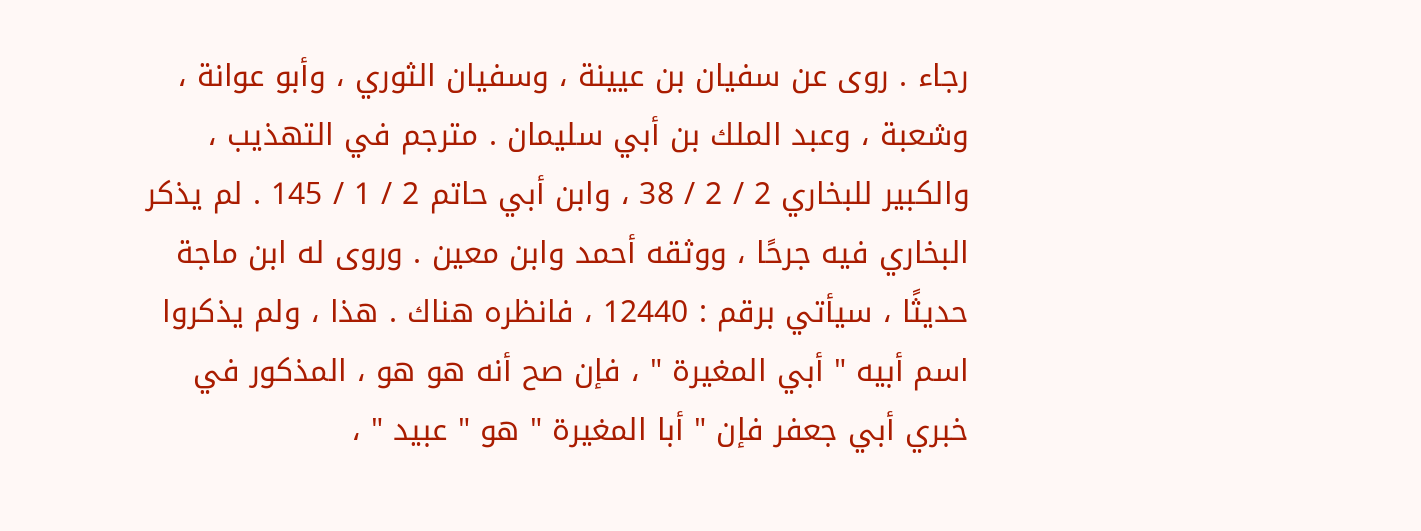رجاء . روى عن سفيان بن عيينة ، وسفيان الثوري ، وأبو عوانة ، وشعبة ، وعبد الملك بن أبي سليمان . مترجم في التهذيب ، والكبير للبخاري 2 / 2 / 38 ، وابن أبي حاتم 2 / 1 / 145 . لم يذكر البخاري فيه جرحًا ، ووثقه أحمد وابن معين . وروى له ابن ماجة حديثًا ، سيأتي برقم : 12440 ، فانظره هناك . هذا ، ولم يذكروا اسم أبيه " أبي المغيرة " ، فإن صح أنه هو هو ، المذكور في خبري أبي جعفر فإن " أبا المغيرة " هو " عبيد " ،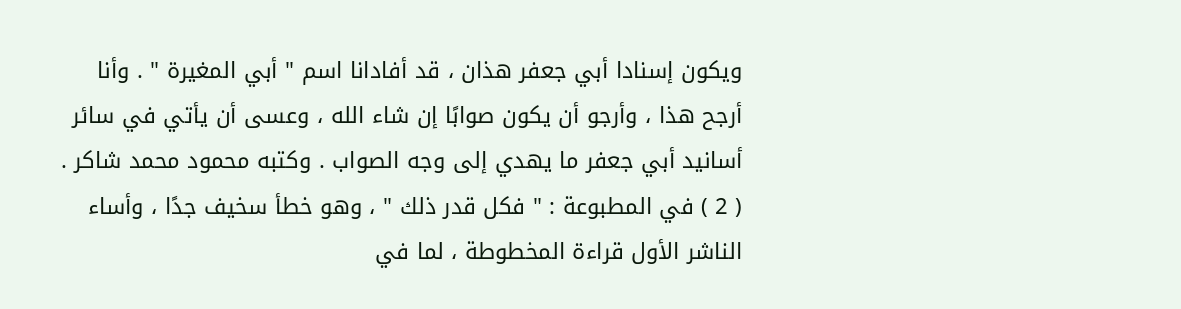ويكون إسنادا أبي جعفر هذان ، قد أفادانا اسم " أبي المغيرة " . وأنا أرجح هذا ، وأرجو أن يكون صوابًا إن شاء الله ، وعسى أن يأتي في سائر أسانيد أبي جعفر ما يهدي إلى وجه الصواب . وكتبه محمود محمد شاكر . ( 2 ) في المطبوعة : " فكل قدر ذلك " ، وهو خطأ سخيف جدًا ، وأساء الناشر الأول قراءة المخطوطة ، لما في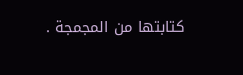كتابتها من المجمجة .